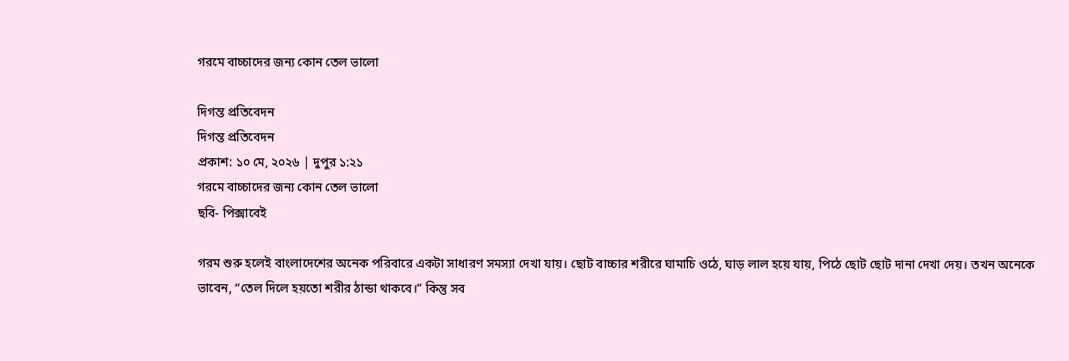গরমে বাচ্চাদের জন্য কোন তেল ভালো

দিগন্ত প্রতিবেদন
দিগন্ত প্রতিবেদন
প্রকাশ: ১০ মে, ২০২৬ | দুপুর ১:২১
গরমে বাচ্চাদের জন্য কোন তেল ভালো
ছবি- পিক্সাবেই

গরম শুরু হলেই বাংলাদেশের অনেক পরিবারে একটা সাধারণ সমস্যা দেখা যায়। ছোট বাচ্চার শরীরে ঘামাচি ওঠে, ঘাড় লাল হয়ে যায়, পিঠে ছোট ছোট দানা দেখা দেয়। তখন অনেকে ভাবেন, “তেল দিলে হয়তো শরীর ঠান্ডা থাকবে।” কিন্তু সব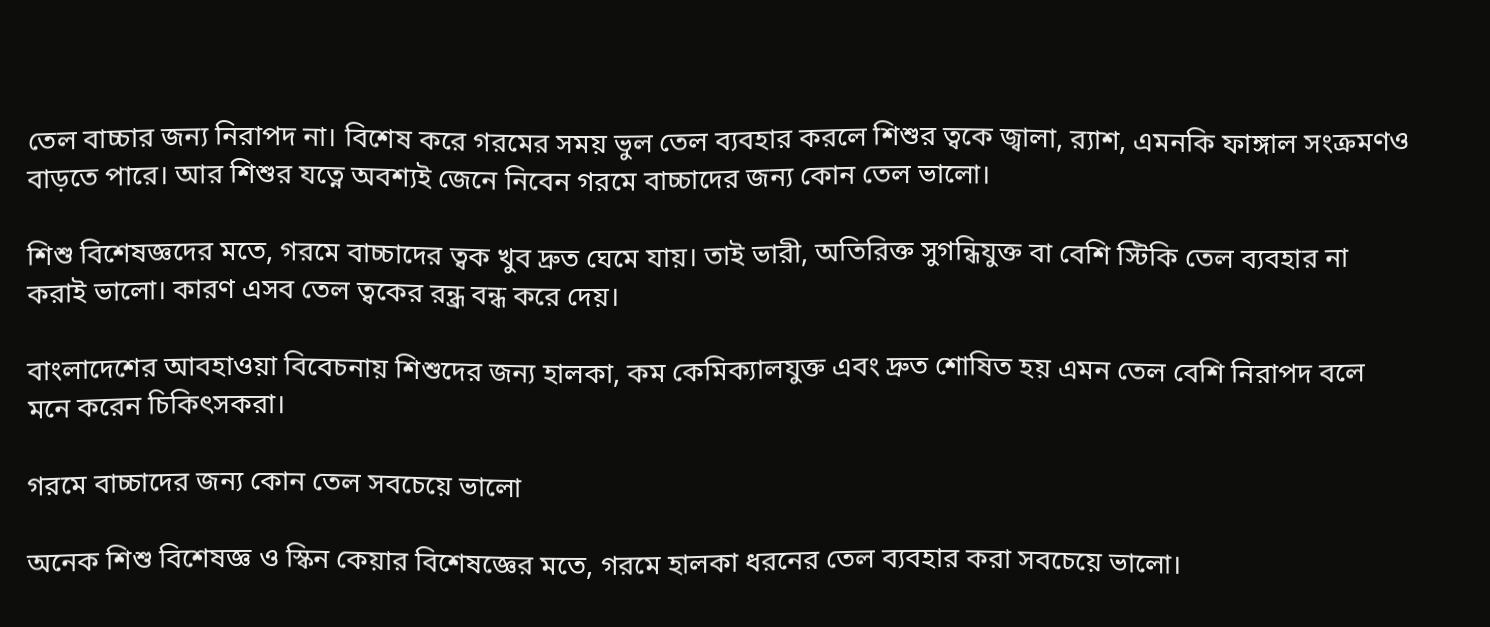তেল বাচ্চার জন্য নিরাপদ না। বিশেষ করে গরমের সময় ভুল তেল ব্যবহার করলে শিশুর ত্বকে জ্বালা, র‍্যাশ, এমনকি ফাঙ্গাল সংক্রমণও বাড়তে পারে। আর শিশুর যত্নে অবশ্যই জেনে নিবেন গরমে বাচ্চাদের জন্য কোন তেল ভালো।

শিশু বিশেষজ্ঞদের মতে, গরমে বাচ্চাদের ত্বক খুব দ্রুত ঘেমে যায়। তাই ভারী, অতিরিক্ত সুগন্ধিযুক্ত বা বেশি স্টিকি তেল ব্যবহার না করাই ভালো। কারণ এসব তেল ত্বকের রন্ধ্র বন্ধ করে দেয়।

বাংলাদেশের আবহাওয়া বিবেচনায় শিশুদের জন্য হালকা, কম কেমিক্যালযুক্ত এবং দ্রুত শোষিত হয় এমন তেল বেশি নিরাপদ বলে মনে করেন চিকিৎসকরা।

গরমে বাচ্চাদের জন্য কোন তেল সবচেয়ে ভালো

অনেক শিশু বিশেষজ্ঞ ও স্কিন কেয়ার বিশেষজ্ঞের মতে, গরমে হালকা ধরনের তেল ব্যবহার করা সবচেয়ে ভালো।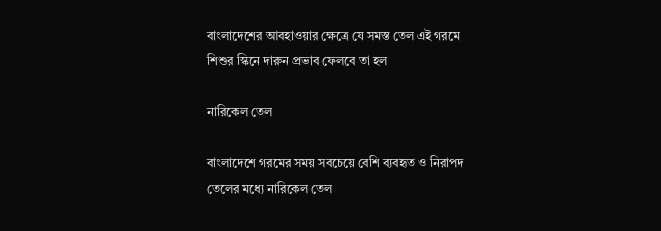বাংলাদেশের আবহাওয়ার ক্ষেত্রে যে সমস্ত তেল এই গরমে শিশুর স্কিনে দারুন প্রভাব ফেলবে তা হল

নারিকেল তেল

বাংলাদেশে গরমের সময় সবচেয়ে বেশি ব্যবহৃত ও নিরাপদ তেলের মধ্যে নারিকেল তেল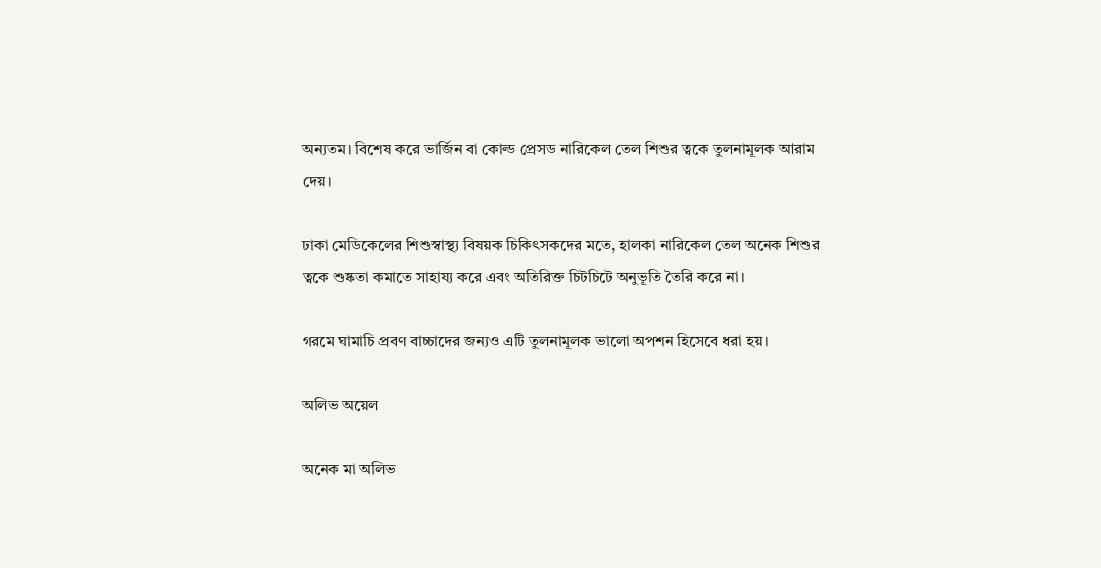অন্যতম। বিশেষ করে ভার্জিন বা কোল্ড প্রেসড নারিকেল তেল শিশুর ত্বকে তুলনামূলক আরাম দেয়।

ঢাকা মেডিকেলের শিশুস্বাস্থ্য বিষয়ক চিকিৎসকদের মতে, হালকা নারিকেল তেল অনেক শিশুর ত্বকে শুষ্কতা কমাতে সাহায্য করে এবং অতিরিক্ত চিটচিটে অনুভূতি তৈরি করে না।

গরমে ঘামাচি প্রবণ বাচ্চাদের জন্যও এটি তুলনামূলক ভালো অপশন হিসেবে ধরা হয়।

অলিভ অয়েল

অনেক মা অলিভ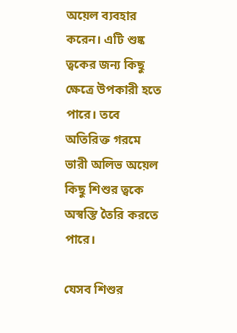অয়েল ব্যবহার করেন। এটি শুষ্ক ত্বকের জন্য কিছু ক্ষেত্রে উপকারী হতে পারে। তবে অতিরিক্ত গরমে ভারী অলিভ অয়েল কিছু শিশুর ত্বকে অস্বস্তি তৈরি করতে পারে।

যেসব শিশুর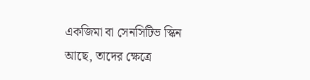একজিমা বা সেনসিটিভ স্কিন আছে, তাদের ক্ষেত্রে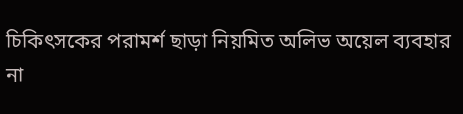চিকিৎসকের পরামর্শ ছাড়া নিয়মিত অলিভ অয়েল ব্যবহার না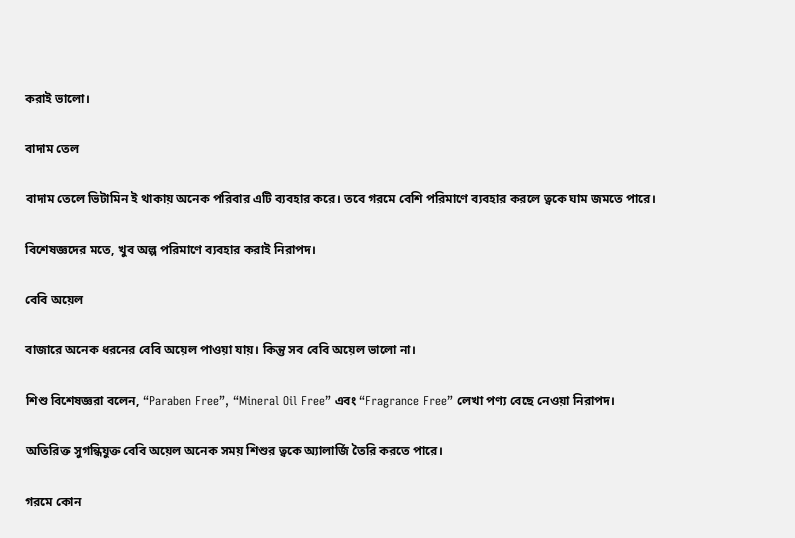করাই ভালো।

বাদাম তেল

বাদাম তেলে ভিটামিন ই থাকায় অনেক পরিবার এটি ব্যবহার করে। তবে গরমে বেশি পরিমাণে ব্যবহার করলে ত্বকে ঘাম জমতে পারে।

বিশেষজ্ঞদের মতে, খুব অল্প পরিমাণে ব্যবহার করাই নিরাপদ।

বেবি অয়েল

বাজারে অনেক ধরনের বেবি অয়েল পাওয়া যায়। কিন্তু সব বেবি অয়েল ভালো না।

শিশু বিশেষজ্ঞরা বলেন, “Paraben Free”, “Mineral Oil Free” এবং “Fragrance Free” লেখা পণ্য বেছে নেওয়া নিরাপদ।

অতিরিক্ত সুগন্ধিযুক্ত বেবি অয়েল অনেক সময় শিশুর ত্বকে অ্যালার্জি তৈরি করতে পারে।

গরমে কোন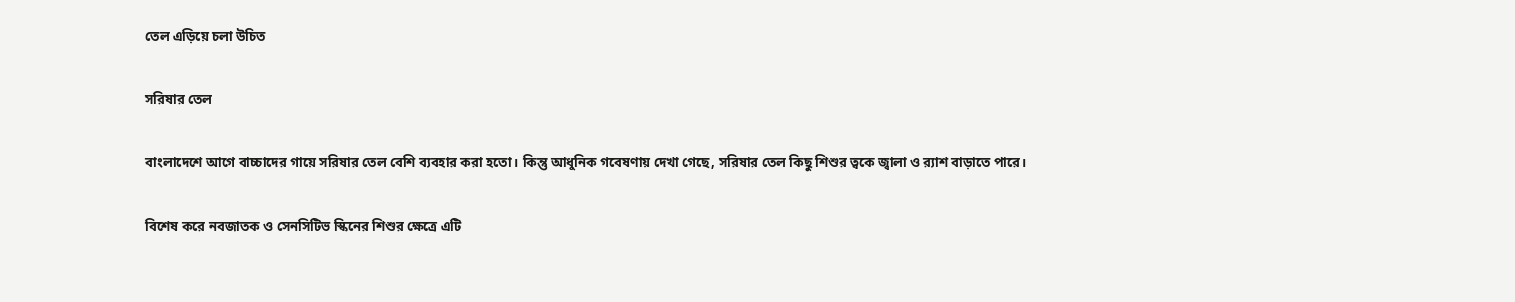তেল এড়িয়ে চলা উচিত

সরিষার তেল

বাংলাদেশে আগে বাচ্চাদের গায়ে সরিষার তেল বেশি ব্যবহার করা হতো। কিন্তু আধুনিক গবেষণায় দেখা গেছে, সরিষার তেল কিছু শিশুর ত্বকে জ্বালা ও র‍্যাশ বাড়াতে পারে।

বিশেষ করে নবজাতক ও সেনসিটিভ স্কিনের শিশুর ক্ষেত্রে এটি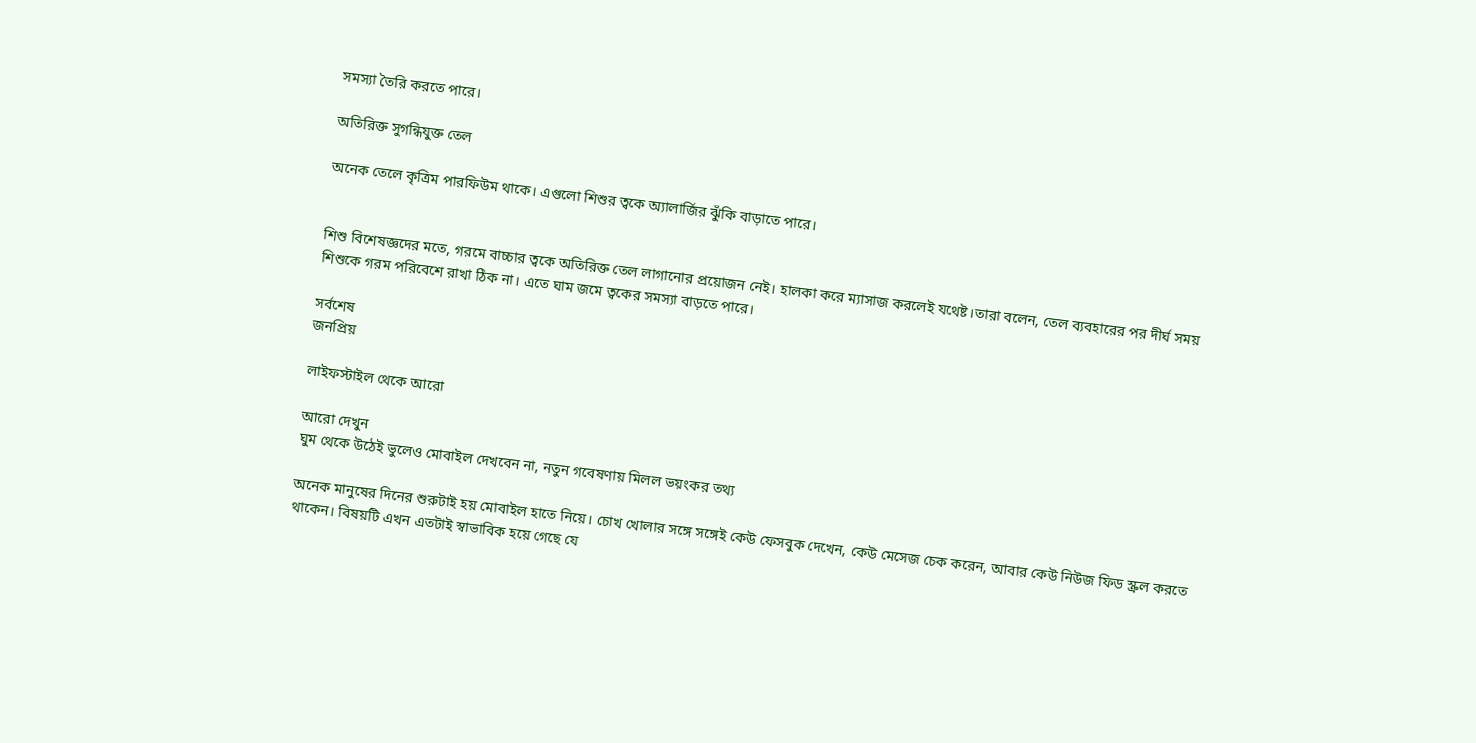সমস্যা তৈরি করতে পারে।

অতিরিক্ত সুগন্ধিযুক্ত তেল

অনেক তেলে কৃত্রিম পারফিউম থাকে। এগুলো শিশুর ত্বকে অ্যালার্জির ঝুঁকি বাড়াতে পারে।


শিশু বিশেষজ্ঞদের মতে, গরমে বাচ্চার ত্বকে অতিরিক্ত তেল লাগানোর প্রয়োজন নেই। হালকা করে ম্যাসাজ করলেই যথেষ্ট।তারা বলেন, তেল ব্যবহারের পর দীর্ঘ সময় শিশুকে গরম পরিবেশে রাখা ঠিক না। এতে ঘাম জমে ত্বকের সমস্যা বাড়তে পারে।

সর্বশেষ
জনপ্রিয়

লাইফস্টাইল থেকে আরো

আরো দেখুন
ঘুম থেকে উঠেই ভুলেও মোবাইল দেখবেন না, নতুন গবেষণায় মিলল ভয়ংকর তথ্য

অনেক মানুষের দিনের শুরুটাই হয় মোবাইল হাতে নিয়ে। চোখ খোলার সঙ্গে সঙ্গেই কেউ ফেসবুক দেখেন, কেউ মেসেজ চেক করেন, আবার কেউ নিউজ ফিড স্ক্রল করতে থাকেন। বিষয়টি এখন এতটাই স্বাভাবিক হয়ে গেছে যে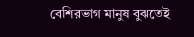বেশিরভাগ মানুষ বুঝতেই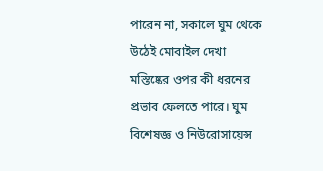পারেন না, সকালে ঘুম থেকে উঠেই মোবাইল দেখা মস্তিষ্কের ওপর কী ধরনের প্রভাব ফেলতে পারে। ঘুম বিশেষজ্ঞ ও নিউরোসায়েন্স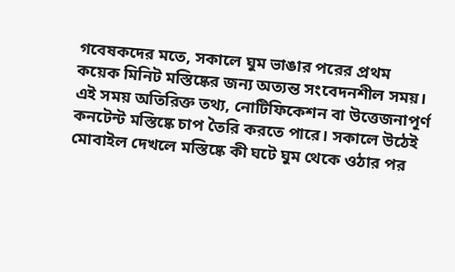গবেষকদের মতে, সকালে ঘুম ভাঙার পরের প্রথম কয়েক মিনিট মস্তিষ্কের জন্য অত্যন্ত সংবেদনশীল সময়। এই সময় অতিরিক্ত তথ্য, নোটিফিকেশন বা উত্তেজনাপূর্ণ কনটেন্ট মস্তিষ্কে চাপ তৈরি করতে পারে। সকালে উঠেই মোবাইল দেখলে মস্তিষ্কে কী ঘটে ঘুম থেকে ওঠার পর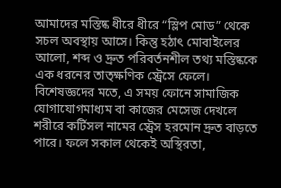আমাদের মস্তিষ্ক ধীরে ধীরে “স্লিপ মোড” থেকে সচল অবস্থায় আসে। কিন্তু হঠাৎ মোবাইলের আলো, শব্দ ও দ্রুত পরিবর্তনশীল তথ্য মস্তিষ্ককে এক ধরনের তাত্ক্ষণিক স্ট্রেসে ফেলে। বিশেষজ্ঞদের মতে, এ সময় ফোনে সামাজিক যোগাযোগমাধ্যম বা কাজের মেসেজ দেখলে শরীরে কর্টিসল নামের স্ট্রেস হরমোন দ্রুত বাড়তে পারে। ফলে সকাল থেকেই অস্থিরতা,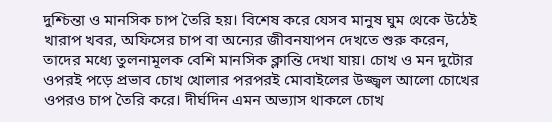দুশ্চিন্তা ও মানসিক চাপ তৈরি হয়। বিশেষ করে যেসব মানুষ ঘুম থেকে উঠেই খারাপ খবর, অফিসের চাপ বা অন্যের জীবনযাপন দেখতে শুরু করেন, তাদের মধ্যে তুলনামূলক বেশি মানসিক ক্লান্তি দেখা যায়। চোখ ও মন দুটোর ওপরই পড়ে প্রভাব চোখ খোলার পরপরই মোবাইলের উজ্জ্বল আলো চোখের ওপরও চাপ তৈরি করে। দীর্ঘদিন এমন অভ্যাস থাকলে চোখ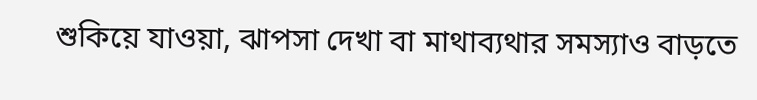শুকিয়ে যাওয়া, ঝাপসা দেখা বা মাথাব্যথার সমস্যাও বাড়তে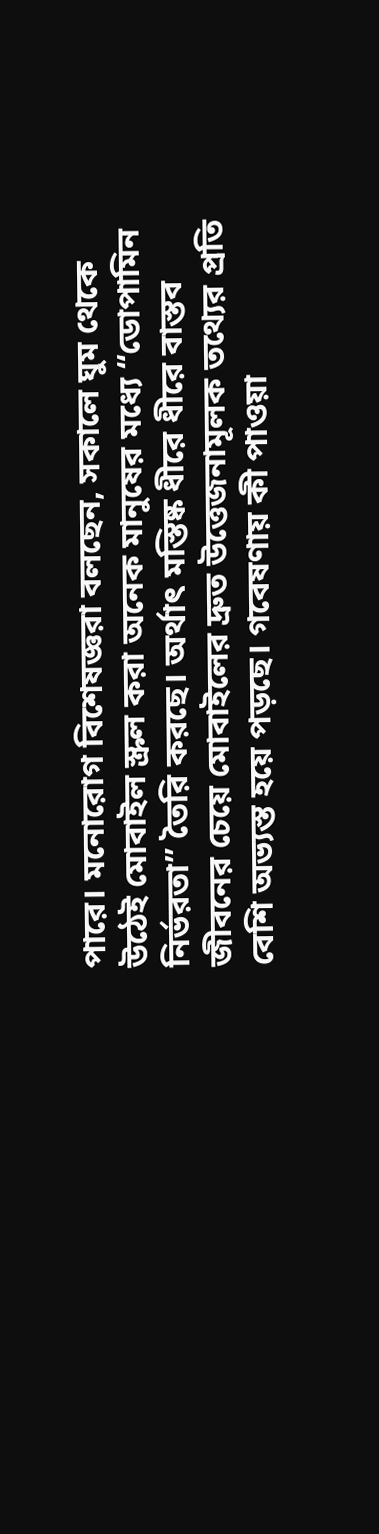পারে। মনোরোগ বিশেষজ্ঞরা বলছেন, সকালে ঘুম থেকে উঠেই মোবাইল স্ক্রল করা অনেক মানুষের মধ্যে “ডোপামিন নির্ভরতা” তৈরি করছে। অর্থাৎ মস্তিষ্ক ধীরে ধীরে বাস্তব জীবনের চেয়ে মোবাইলের দ্রুত উত্তেজনামূলক তথ্যের প্রতি বেশি অভ্যস্ত হয়ে পড়ছে। গবেষণায় কী পাওয়া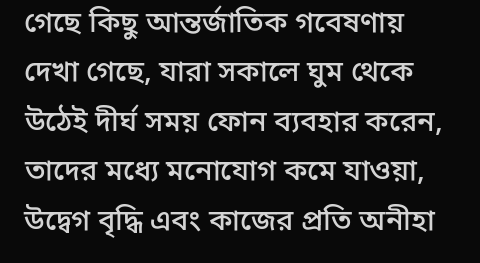গেছে কিছু আন্তর্জাতিক গবেষণায় দেখা গেছে, যারা সকালে ঘুম থেকে উঠেই দীর্ঘ সময় ফোন ব্যবহার করেন, তাদের মধ্যে মনোযোগ কমে যাওয়া, উদ্বেগ বৃদ্ধি এবং কাজের প্রতি অনীহা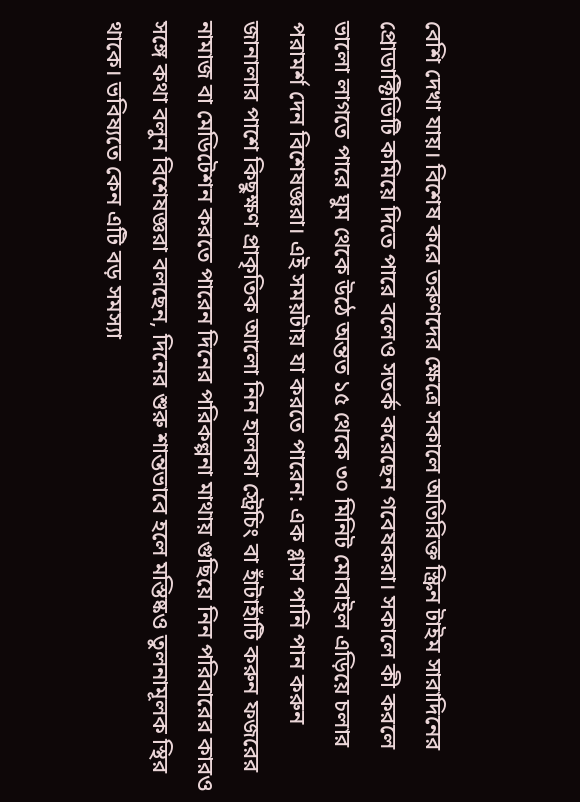বেশি দেখা যায়। বিশেষ করে তরুণদের ক্ষেত্রে সকালে অতিরিক্ত স্ক্রিন টাইম সারাদিনের প্রোডাক্টিভিটি কমিয়ে দিতে পারে বলেও সতর্ক করেছেন গবেষকরা। সকালে কী করলে ভালো লাগতে পারে ঘুম থেকে উঠে অন্তত ১৫ থেকে ৩০ মিনিট মোবাইল এড়িয়ে চলার পরামর্শ দেন বিশেষজ্ঞরা। এই সময়টায় যা করতে পারেন: এক গ্লাস পানি পান করুন জানালার পাশে কিছুক্ষণ প্রাকৃতিক আলো নিন হালকা স্ট্রেচিং বা হাঁটাহাঁটি করুন ফজরের নামাজ বা মেডিটেশন করতে পারেন দিনের পরিকল্পনা মাথায় গুছিয়ে নিন পরিবারের কারও সঙ্গে কথা বলুন বিশেষজ্ঞরা বলছেন, দিনের শুরু শান্তভাবে হলে মস্তিষ্কও তুলনামূলক স্থির থাকে। ভবিষ্যতে কেন এটি বড় সমস্যা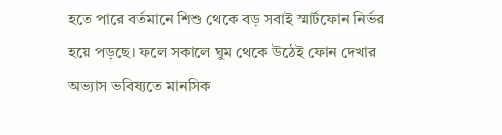হতে পারে বর্তমানে শিশু থেকে বড় সবাই স্মার্টফোন নির্ভর হয়ে পড়ছে। ফলে সকালে ঘুম থেকে উঠেই ফোন দেখার অভ্যাস ভবিষ্যতে মানসিক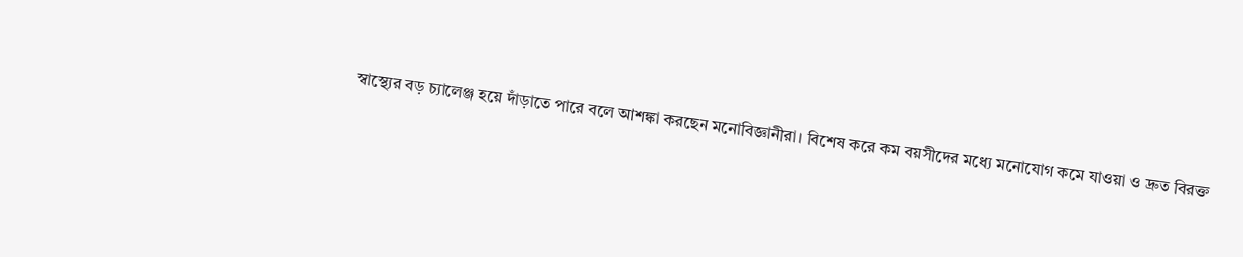স্বাস্থ্যের বড় চ্যালেঞ্জ হয়ে দাঁড়াতে পারে বলে আশঙ্কা করছেন মনোবিজ্ঞানীরা। বিশেষ করে কম বয়সীদের মধ্যে মনোযোগ কমে যাওয়া ও দ্রুত বিরক্ত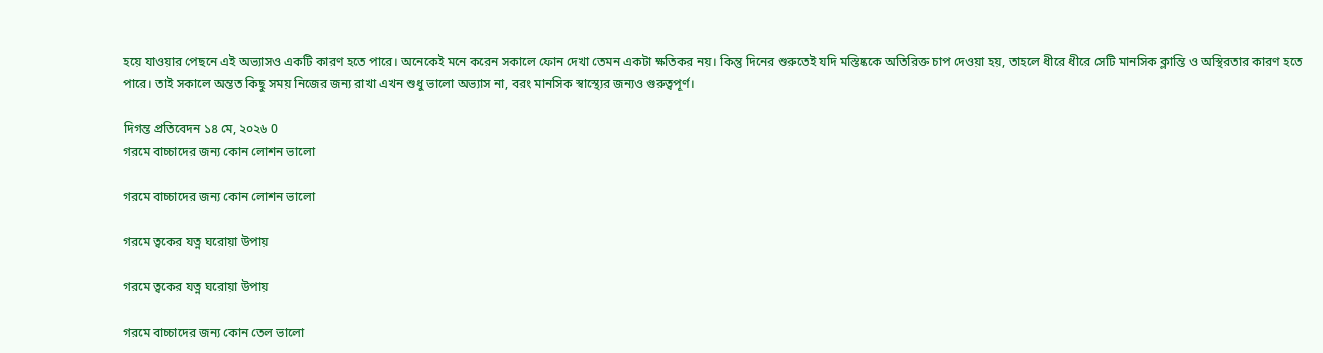হয়ে যাওয়ার পেছনে এই অভ্যাসও একটি কারণ হতে পারে। অনেকেই মনে করেন সকালে ফোন দেখা তেমন একটা ক্ষতিকর নয়। কিন্তু দিনের শুরুতেই যদি মস্তিষ্ককে অতিরিক্ত চাপ দেওয়া হয়, তাহলে ধীরে ধীরে সেটি মানসিক ক্লান্তি ও অস্থিরতার কারণ হতে পারে। তাই সকালে অন্তত কিছু সময় নিজের জন্য রাখা এখন শুধু ভালো অভ্যাস না, বরং মানসিক স্বাস্থ্যের জন্যও গুরুত্বপূর্ণ।

দিগন্ত প্রতিবেদন ১৪ মে, ২০২৬ 0
গরমে বাচ্চাদের জন্য কোন লোশন ভালো

গরমে বাচ্চাদের জন্য কোন লোশন ভালো

গরমে ত্বকের যত্ন ঘরোয়া উপায়

গরমে ত্বকের যত্ন ঘরোয়া উপায়

গরমে বাচ্চাদের জন্য কোন তেল ভালো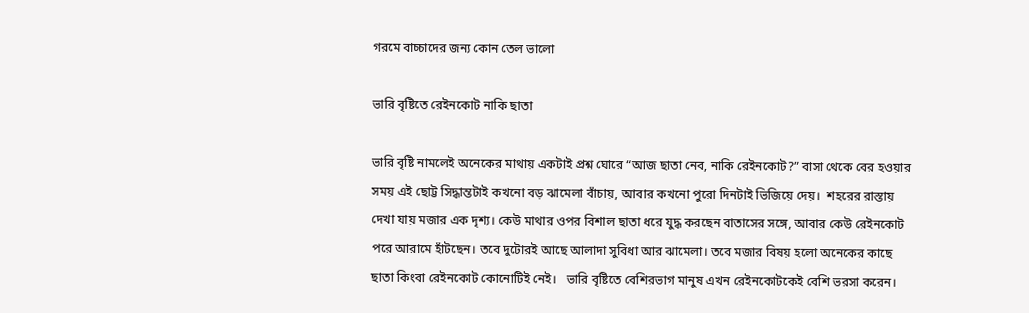গরমে বাচ্চাদের জন্য কোন তেল ভালো

ভারি বৃষ্টিতে রেইনকোট নাকি ছাতা

ভারি বৃষ্টি নামলেই অনেকের মাথায় একটাই প্রশ্ন ঘোরে “আজ ছাতা নেব, নাকি রেইনকোট?” বাসা থেকে বের হওয়ার সময় এই ছোট্ট সিদ্ধান্তটাই কখনো বড় ঝামেলা বাঁচায়, আবার কখনো পুরো দিনটাই ভিজিয়ে দেয়।  শহরের রাস্তায় দেখা যায় মজার এক দৃশ্য। কেউ মাথার ওপর বিশাল ছাতা ধরে যুদ্ধ করছেন বাতাসের সঙ্গে, আবার কেউ রেইনকোট পরে আরামে হাঁটছেন। তবে দুটোরই আছে আলাদা সুবিধা আর ঝামেলা। তবে মজার বিষয় হলো অনেকের কাছে ছাতা কিংবা রেইনকোট কোনোটিই নেই।   ভারি বৃষ্টিতে বেশিরভাগ মানুষ এখন রেইনকোটকেই বেশি ভরসা করেন।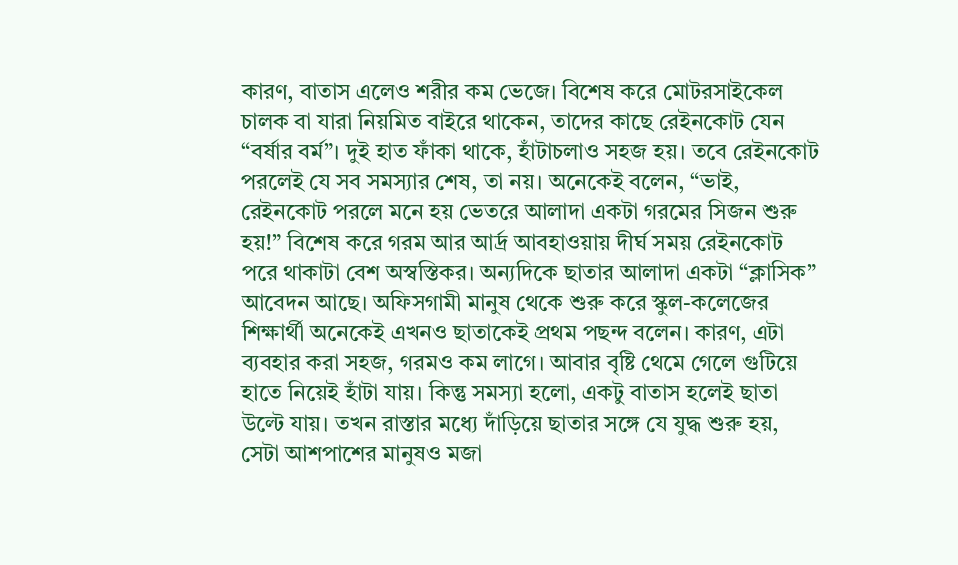কারণ, বাতাস এলেও শরীর কম ভেজে। বিশেষ করে মোটরসাইকেল চালক বা যারা নিয়মিত বাইরে থাকেন, তাদের কাছে রেইনকোট যেন “বর্ষার বর্ম”। দুই হাত ফাঁকা থাকে, হাঁটাচলাও সহজ হয়। তবে রেইনকোট পরলেই যে সব সমস্যার শেষ, তা নয়। অনেকেই বলেন, “ভাই, রেইনকোট পরলে মনে হয় ভেতরে আলাদা একটা গরমের সিজন শুরু হয়!” বিশেষ করে গরম আর আর্দ্র আবহাওয়ায় দীর্ঘ সময় রেইনকোট পরে থাকাটা বেশ অস্বস্তিকর। অন্যদিকে ছাতার আলাদা একটা “ক্লাসিক” আবেদন আছে। অফিসগামী মানুষ থেকে শুরু করে স্কুল-কলেজের শিক্ষার্থী অনেকেই এখনও ছাতাকেই প্রথম পছন্দ বলেন। কারণ, এটা ব্যবহার করা সহজ, গরমও কম লাগে। আবার বৃষ্টি থেমে গেলে গুটিয়ে হাতে নিয়েই হাঁটা যায়। কিন্তু সমস্যা হলো, একটু বাতাস হলেই ছাতা উল্টে যায়। তখন রাস্তার মধ্যে দাঁড়িয়ে ছাতার সঙ্গে যে যুদ্ধ শুরু হয়, সেটা আশপাশের মানুষও মজা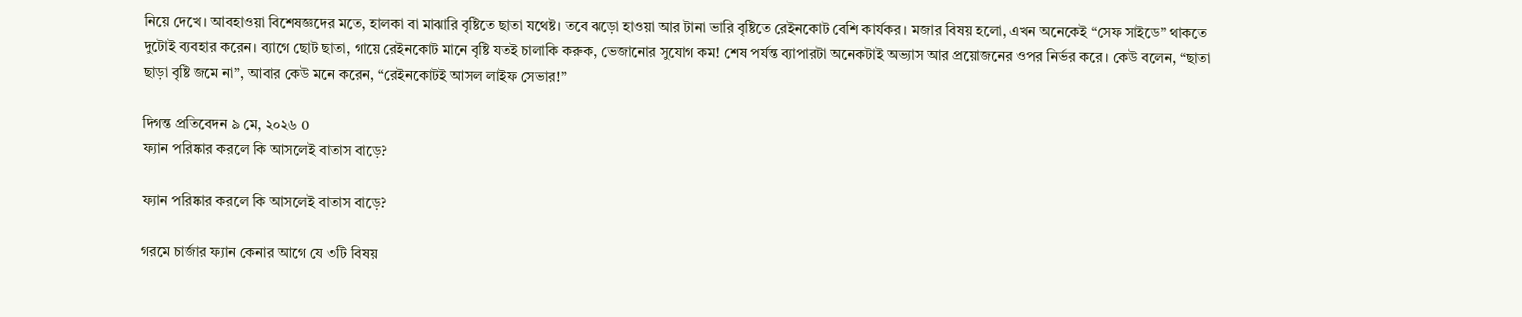নিয়ে দেখে। আবহাওয়া বিশেষজ্ঞদের মতে, হালকা বা মাঝারি বৃষ্টিতে ছাতা যথেষ্ট। তবে ঝড়ো হাওয়া আর টানা ভারি বৃষ্টিতে রেইনকোট বেশি কার্যকর। মজার বিষয় হলো, এখন অনেকেই “সেফ সাইডে” থাকতে দুটোই ব্যবহার করেন। ব্যাগে ছোট ছাতা, গায়ে রেইনকোট মানে বৃষ্টি যতই চালাকি করুক, ভেজানোর সুযোগ কম! শেষ পর্যন্ত ব্যাপারটা অনেকটাই অভ্যাস আর প্রয়োজনের ওপর নির্ভর করে। কেউ বলেন, “ছাতা ছাড়া বৃষ্টি জমে না”, আবার কেউ মনে করেন, “রেইনকোটই আসল লাইফ সেভার!”

দিগন্ত প্রতিবেদন ৯ মে, ২০২৬ 0
ফ্যান পরিষ্কার করলে কি আসলেই বাতাস বাড়ে?

ফ্যান পরিষ্কার করলে কি আসলেই বাতাস বাড়ে?

গরমে চার্জার ফ্যান কেনার আগে যে ৩টি বিষয়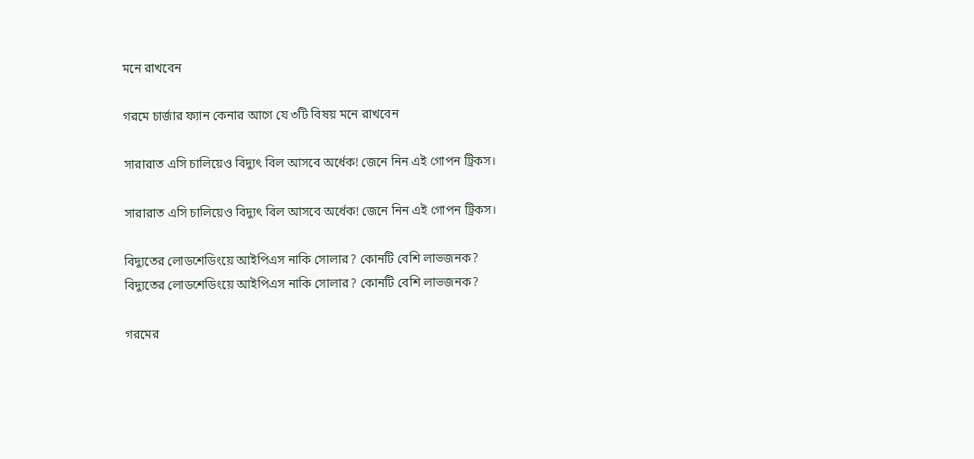মনে রাখবেন

গরমে চার্জার ফ্যান কেনার আগে যে ৩টি বিষয় মনে রাখবেন

সারারাত এসি চালিয়েও বিদ্যুৎ বিল আসবে অর্ধেক! জেনে নিন এই গোপন ট্রিকস।

সারারাত এসি চালিয়েও বিদ্যুৎ বিল আসবে অর্ধেক! জেনে নিন এই গোপন ট্রিকস।

বিদ্যুতের লোডশেডিংয়ে আইপিএস নাকি সোলার? কোনটি বেশি লাভজনক?
বিদ্যুতের লোডশেডিংয়ে আইপিএস নাকি সোলার? কোনটি বেশি লাভজনক?

গরমের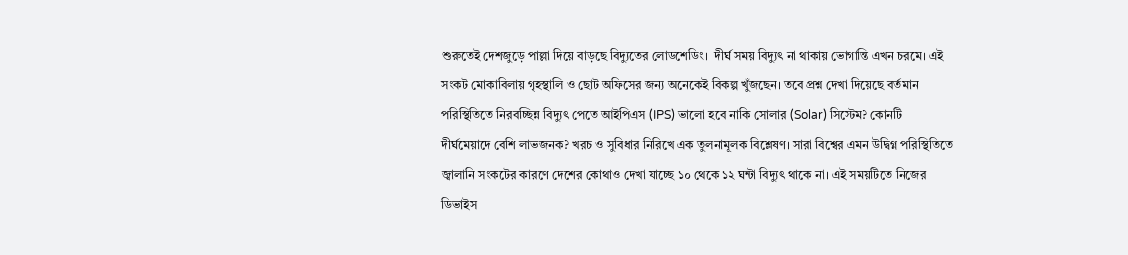শুরুতেই দেশজুড়ে পাল্লা দিয়ে বাড়ছে বিদ্যুতের লোডশেডিং।  দীর্ঘ সময় বিদ্যুৎ না থাকায় ভোগান্তি এখন চরমে। এই সংকট মোকাবিলায় গৃহস্থালি ও ছোট অফিসের জন্য অনেকেই বিকল্প খুঁজছেন। তবে প্রশ্ন দেখা দিয়েছে বর্তমান পরিস্থিতিতে নিরবচ্ছিন্ন বিদ্যুৎ পেতে আইপিএস (IPS) ভালো হবে নাকি সোলার (Solar) সিস্টেম? কোনটি দীর্ঘমেয়াদে বেশি লাভজনক? খরচ ও সুবিধার নিরিখে এক তুলনামূলক বিশ্লেষণ। সারা বিশ্বের এমন উদ্বিগ্ন পরিস্থিতিতে জ্বালানি সংকটের কারণে দেশের কোথাও দেখা যাচ্ছে ১০ থেকে ১২ ঘন্টা বিদ্যুৎ থাকে না। এই সময়টিতে নিজের ডিভাইস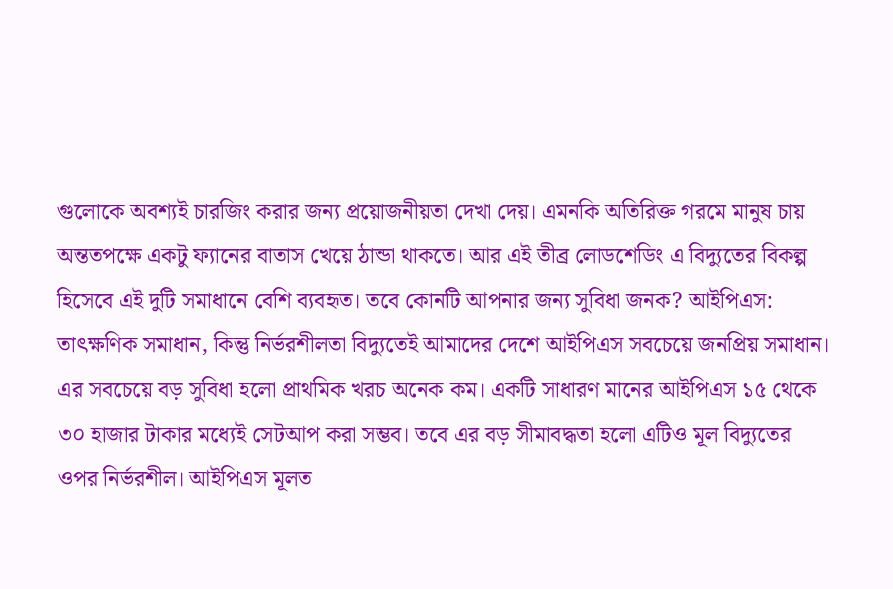গুলোকে অবশ্যই চারজিং করার জন্য প্রয়োজনীয়তা দেখা দেয়। এমনকি অতিরিক্ত গরমে মানুষ চায় অন্ততপক্ষে একটু ফ্যানের বাতাস খেয়ে ঠান্ডা থাকতে। আর এই তীব্র লোডশেডিং এ বিদ্যুতের বিকল্প হিসেবে এই দুটি সমাধানে বেশি ব্যবহৃত। তবে কোনটি আপনার জন্য সুবিধা জনক? আইপিএস: তাৎক্ষণিক সমাধান, কিন্তু নির্ভরশীলতা বিদ্যুতেই আমাদের দেশে আইপিএস সবচেয়ে জনপ্রিয় সমাধান। এর সবচেয়ে বড় সুবিধা হলো প্রাথমিক খরচ অনেক কম। একটি সাধারণ মানের আইপিএস ১৫ থেকে ৩০ হাজার টাকার মধ্যেই সেটআপ করা সম্ভব। তবে এর বড় সীমাবদ্ধতা হলো এটিও মূল বিদ্যুতের ওপর নির্ভরশীল। আইপিএস মূলত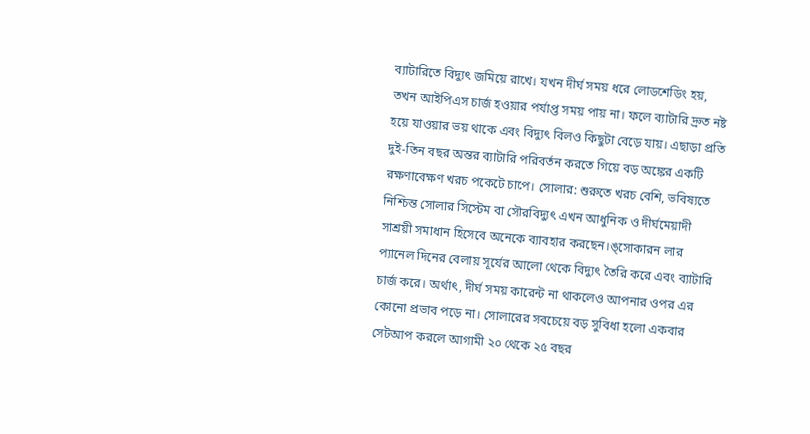ব্যাটারিতে বিদ্যুৎ জমিয়ে রাখে। যখন দীর্ঘ সময় ধরে লোডশেডিং হয়, তখন আইপিএস চার্জ হওয়ার পর্যাপ্ত সময় পায় না। ফলে ব্যাটারি দ্রুত নষ্ট হয়ে যাওয়ার ভয় থাকে এবং বিদ্যুৎ বিলও কিছুটা বেড়ে যায়। এছাড়া প্রতি দুই-তিন বছর অন্তর ব্যাটারি পরিবর্তন করতে গিয়ে বড় অঙ্কের একটি রক্ষণাবেক্ষণ খরচ পকেটে চাপে। সোলার: শুরুতে খরচ বেশি, ভবিষ্যতে নিশ্চিন্ত সোলার সিস্টেম বা সৌরবিদ্যুৎ এখন আধুনিক ও দীর্ঘমেয়াদী সাশ্রয়ী সমাধান হিসেবে অনেকে ব্যাবহার করছেন।ঙ্সোকারন লার প্যানেল দিনের বেলায় সূর্যের আলো থেকে বিদ্যুৎ তৈরি করে এবং ব্যাটারি চার্জ করে। অর্থাৎ, দীর্ঘ সময় কারেন্ট না থাকলেও আপনার ওপর এর কোনো প্রভাব পড়ে না। সোলারের সবচেয়ে বড় সুবিধা হলো একবার সেটআপ করলে আগামী ২০ থেকে ২৫ বছর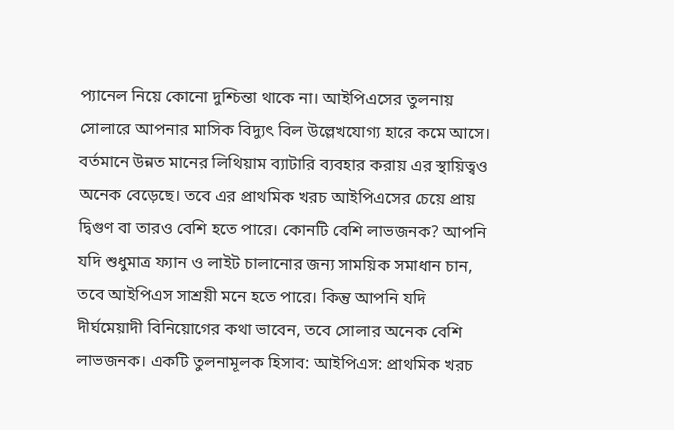প্যানেল নিয়ে কোনো দুশ্চিন্তা থাকে না। আইপিএসের তুলনায় সোলারে আপনার মাসিক বিদ্যুৎ বিল উল্লেখযোগ্য হারে কমে আসে। বর্তমানে উন্নত মানের লিথিয়াম ব্যাটারি ব্যবহার করায় এর স্থায়িত্বও অনেক বেড়েছে। তবে এর প্রাথমিক খরচ আইপিএসের চেয়ে প্রায় দ্বিগুণ বা তারও বেশি হতে পারে। কোনটি বেশি লাভজনক? আপনি যদি শুধুমাত্র ফ্যান ও লাইট চালানোর জন্য সাময়িক সমাধান চান, তবে আইপিএস সাশ্রয়ী মনে হতে পারে। কিন্তু আপনি যদি দীর্ঘমেয়াদী বিনিয়োগের কথা ভাবেন, তবে সোলার অনেক বেশি লাভজনক। একটি তুলনামূলক হিসাব: আইপিএস: প্রাথমিক খরচ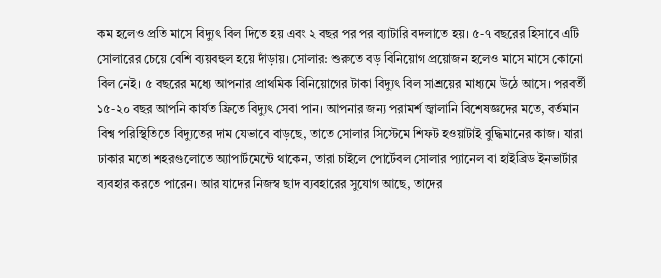কম হলেও প্রতি মাসে বিদ্যুৎ বিল দিতে হয় এবং ২ বছর পর পর ব্যাটারি বদলাতে হয়। ৫-৭ বছরের হিসাবে এটি সোলারের চেয়ে বেশি ব্যয়বহুল হয়ে দাঁড়ায়। সোলার: শুরুতে বড় বিনিয়োগ প্রয়োজন হলেও মাসে মাসে কোনো বিল নেই। ৫ বছরের মধ্যে আপনার প্রাথমিক বিনিয়োগের টাকা বিদ্যুৎ বিল সাশ্রয়ের মাধ্যমে উঠে আসে। পরবর্তী ১৫-২০ বছর আপনি কার্যত ফ্রিতে বিদ্যুৎ সেবা পান। আপনার জন্য পরামর্শ জ্বালানি বিশেষজ্ঞদের মতে, বর্তমান বিশ্ব পরিস্থিতিতে বিদ্যুতের দাম যেভাবে বাড়ছে, তাতে সোলার সিস্টেমে শিফট হওয়াটাই বুদ্ধিমানের কাজ। যারা ঢাকার মতো শহরগুলোতে অ্যাপার্টমেন্টে থাকেন, তারা চাইলে পোর্টেবল সোলার প্যানেল বা হাইব্রিড ইনভার্টার ব্যবহার করতে পারেন। আর যাদের নিজস্ব ছাদ ব্যবহারের সুযোগ আছে, তাদের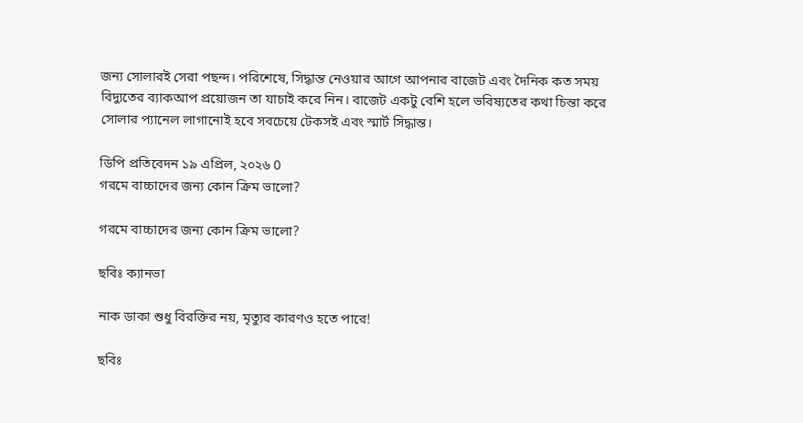জন্য সোলারই সেরা পছন্দ। পরিশেষে, সিদ্ধান্ত নেওয়ার আগে আপনার বাজেট এবং দৈনিক কত সময় বিদ্যুতের ব্যাকআপ প্রয়োজন তা যাচাই করে নিন। বাজেট একটু বেশি হলে ভবিষ্যতের কথা চিন্তা করে সোলার প্যানেল লাগানোই হবে সবচেয়ে টেকসই এবং স্মার্ট সিদ্ধান্ত।

ডিপি প্রতিবেদন ১৯ এপ্রিল, ২০২৬ 0
গরমে বাচ্চাদের জন্য কোন ক্রিম ভালো?

গরমে বাচ্চাদের জন্য কোন ক্রিম ভালো?

ছবিঃ ক্যানভা

নাক ডাকা শুধু বিরক্তির নয়, মৃত্যুর কারণও হতে পারে!

ছবিঃ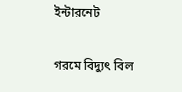ইন্টারনেট

গরমে বিদ্যুৎ বিল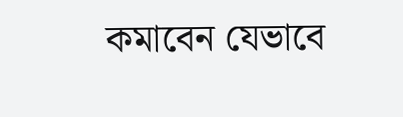কমাবেন যেভাবে